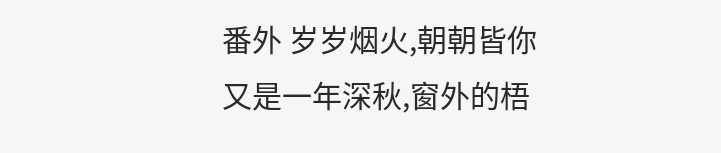番外 岁岁烟火,朝朝皆你
又是一年深秋,窗外的梧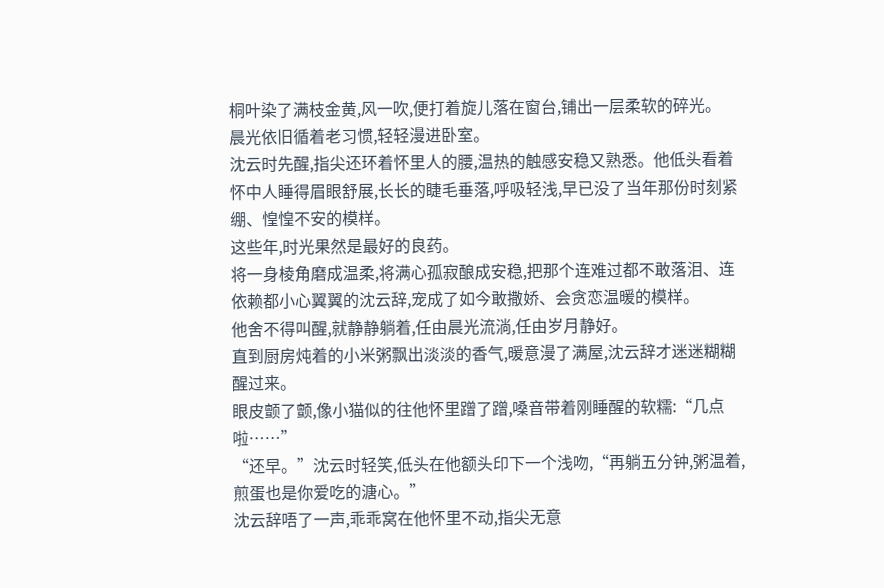桐叶染了满枝金黄,风一吹,便打着旋儿落在窗台,铺出一层柔软的碎光。
晨光依旧循着老习惯,轻轻漫进卧室。
沈云时先醒,指尖还环着怀里人的腰,温热的触感安稳又熟悉。他低头看着怀中人睡得眉眼舒展,长长的睫毛垂落,呼吸轻浅,早已没了当年那份时刻紧绷、惶惶不安的模样。
这些年,时光果然是最好的良药。
将一身棱角磨成温柔,将满心孤寂酿成安稳,把那个连难过都不敢落泪、连依赖都小心翼翼的沈云辞,宠成了如今敢撒娇、会贪恋温暖的模样。
他舍不得叫醒,就静静躺着,任由晨光流淌,任由岁月静好。
直到厨房炖着的小米粥飘出淡淡的香气,暖意漫了满屋,沈云辞才迷迷糊糊醒过来。
眼皮颤了颤,像小猫似的往他怀里蹭了蹭,嗓音带着刚睡醒的软糯:“几点啦……”
“还早。”沈云时轻笑,低头在他额头印下一个浅吻,“再躺五分钟,粥温着,煎蛋也是你爱吃的溏心。”
沈云辞唔了一声,乖乖窝在他怀里不动,指尖无意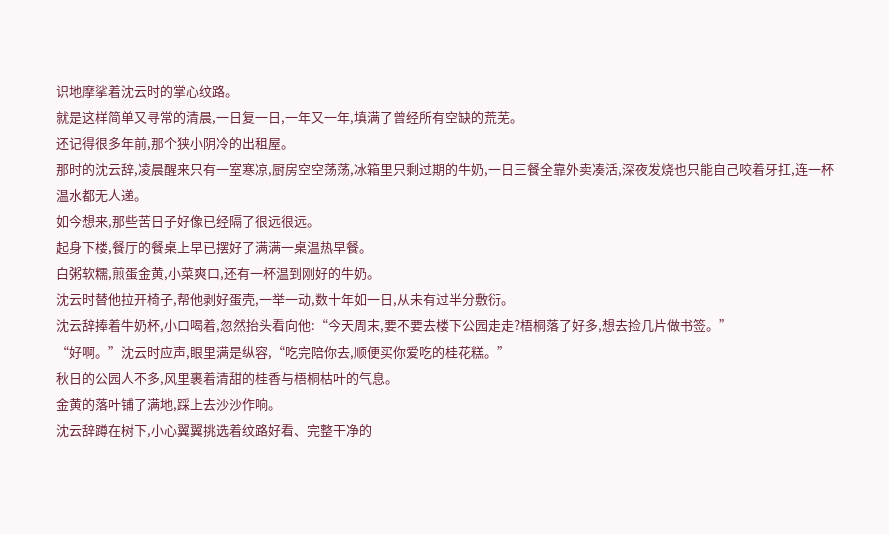识地摩挲着沈云时的掌心纹路。
就是这样简单又寻常的清晨,一日复一日,一年又一年,填满了曾经所有空缺的荒芜。
还记得很多年前,那个狭小阴冷的出租屋。
那时的沈云辞,凌晨醒来只有一室寒凉,厨房空空荡荡,冰箱里只剩过期的牛奶,一日三餐全靠外卖凑活,深夜发烧也只能自己咬着牙扛,连一杯温水都无人递。
如今想来,那些苦日子好像已经隔了很远很远。
起身下楼,餐厅的餐桌上早已摆好了满满一桌温热早餐。
白粥软糯,煎蛋金黄,小菜爽口,还有一杯温到刚好的牛奶。
沈云时替他拉开椅子,帮他剥好蛋壳,一举一动,数十年如一日,从未有过半分敷衍。
沈云辞捧着牛奶杯,小口喝着,忽然抬头看向他:“今天周末,要不要去楼下公园走走?梧桐落了好多,想去捡几片做书签。”
“好啊。”沈云时应声,眼里满是纵容,“吃完陪你去,顺便买你爱吃的桂花糕。”
秋日的公园人不多,风里裹着清甜的桂香与梧桐枯叶的气息。
金黄的落叶铺了满地,踩上去沙沙作响。
沈云辞蹲在树下,小心翼翼挑选着纹路好看、完整干净的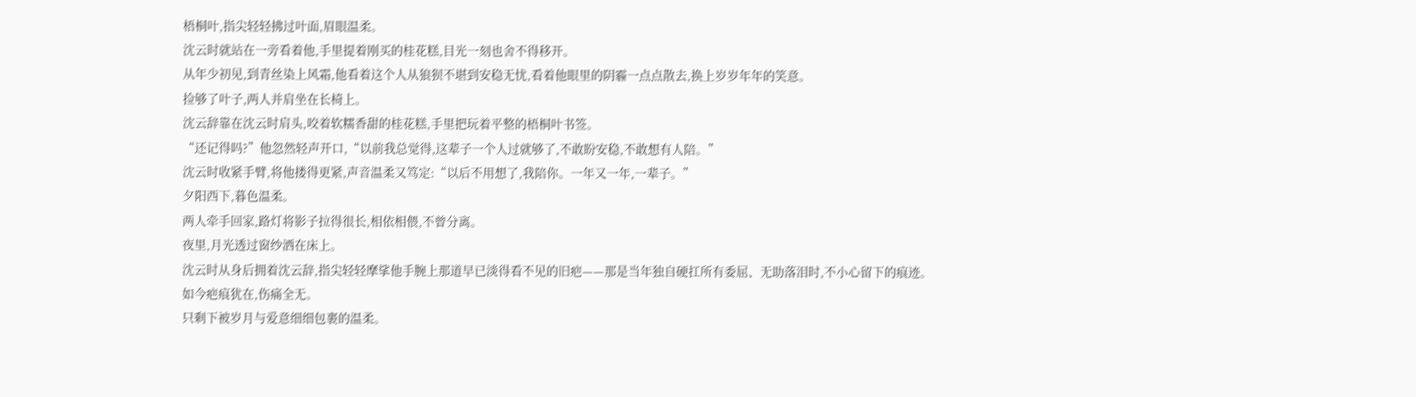梧桐叶,指尖轻轻拂过叶面,眉眼温柔。
沈云时就站在一旁看着他,手里提着刚买的桂花糕,目光一刻也舍不得移开。
从年少初见,到青丝染上风霜,他看着这个人从狼狈不堪到安稳无忧,看着他眼里的阴霾一点点散去,换上岁岁年年的笑意。
捡够了叶子,两人并肩坐在长椅上。
沈云辞靠在沈云时肩头,咬着软糯香甜的桂花糕,手里把玩着平整的梧桐叶书签。
“还记得吗?”他忽然轻声开口,“以前我总觉得,这辈子一个人过就够了,不敢盼安稳,不敢想有人陪。”
沈云时收紧手臂,将他搂得更紧,声音温柔又笃定:“以后不用想了,我陪你。一年又一年,一辈子。”
夕阳西下,暮色温柔。
两人牵手回家,路灯将影子拉得很长,相依相偎,不曾分离。
夜里,月光透过窗纱洒在床上。
沈云时从身后拥着沈云辞,指尖轻轻摩挲他手腕上那道早已淡得看不见的旧疤——那是当年独自硬扛所有委屈、无助落泪时,不小心留下的痕迹。
如今疤痕犹在,伤痛全无。
只剩下被岁月与爱意细细包裹的温柔。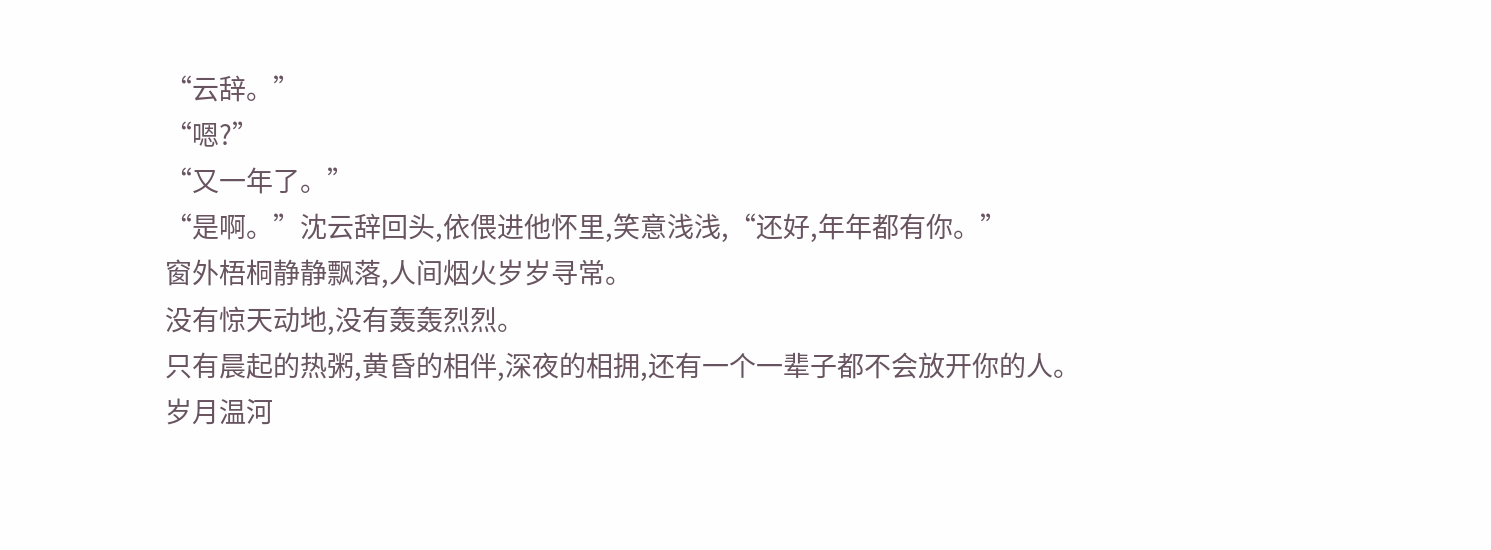“云辞。”
“嗯?”
“又一年了。”
“是啊。”沈云辞回头,依偎进他怀里,笑意浅浅,“还好,年年都有你。”
窗外梧桐静静飘落,人间烟火岁岁寻常。
没有惊天动地,没有轰轰烈烈。
只有晨起的热粥,黄昏的相伴,深夜的相拥,还有一个一辈子都不会放开你的人。
岁月温河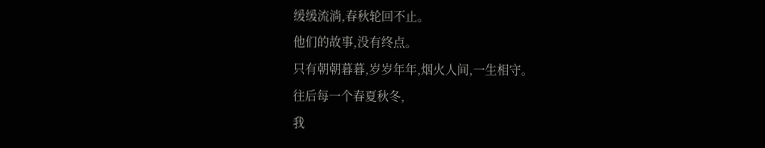缓缓流淌,春秋轮回不止。
他们的故事,没有终点。
只有朝朝暮暮,岁岁年年,烟火人间,一生相守。
往后每一个春夏秋冬,
我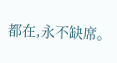都在,永不缺席。